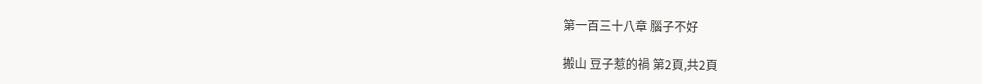第一百三十八章 腦子不好

搬山 豆子惹的禍 第2頁,共2頁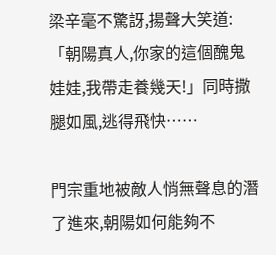梁辛毫不驚訝,揚聲大笑道:「朝陽真人,你家的這個醜鬼娃娃,我帶走養幾天!」同時撒腿如風,逃得飛快……

門宗重地被敵人悄無聲息的潛了進來,朝陽如何能夠不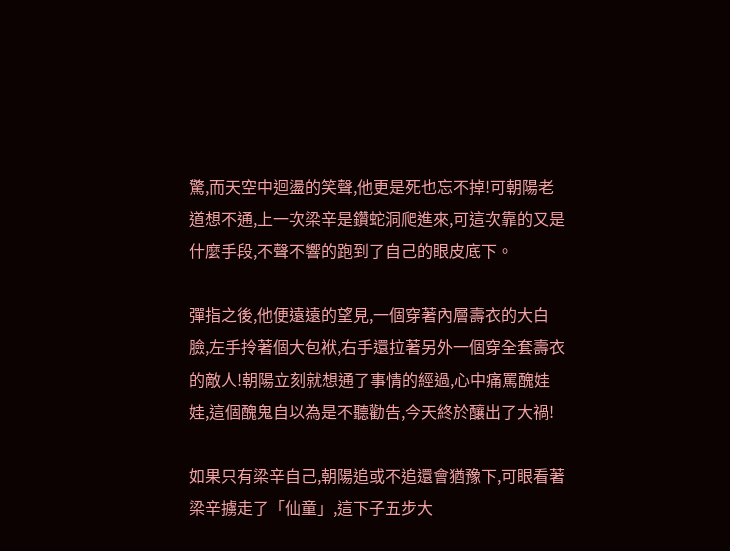驚,而天空中迴盪的笑聲,他更是死也忘不掉!可朝陽老道想不通,上一次梁辛是鑽蛇洞爬進來,可這次靠的又是什麼手段,不聲不響的跑到了自己的眼皮底下。

彈指之後,他便遠遠的望見,一個穿著內層壽衣的大白臉,左手拎著個大包袱,右手還拉著另外一個穿全套壽衣的敵人!朝陽立刻就想通了事情的經過,心中痛罵醜娃娃,這個醜鬼自以為是不聽勸告,今天終於釀出了大禍!

如果只有梁辛自己,朝陽追或不追還會猶豫下,可眼看著梁辛擄走了「仙童」,這下子五步大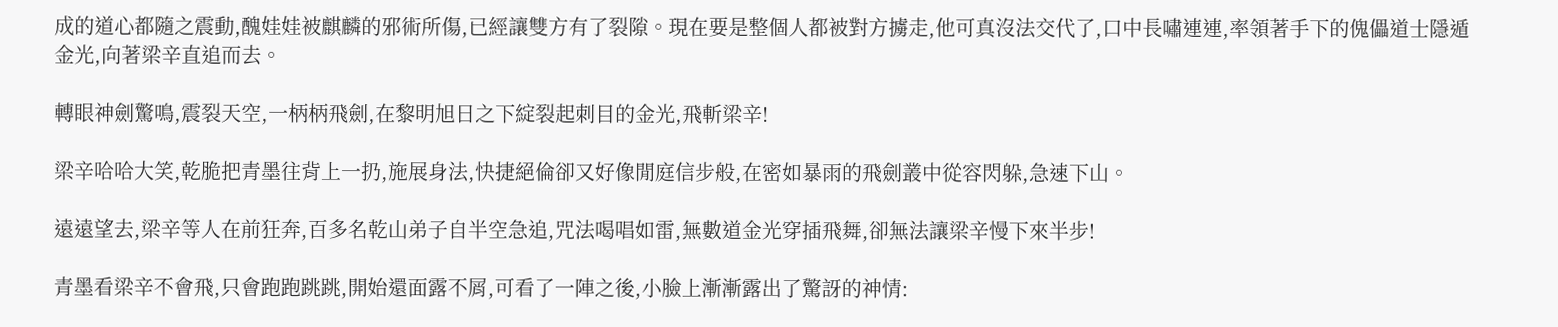成的道心都隨之震動,醜娃娃被麒麟的邪術所傷,已經讓雙方有了裂隙。現在要是整個人都被對方擄走,他可真沒法交代了,口中長嘯連連,率領著手下的傀儡道士隱遁金光,向著梁辛直追而去。

轉眼神劍驚鳴,震裂天空,一柄柄飛劍,在黎明旭日之下綻裂起刺目的金光,飛斬梁辛!

梁辛哈哈大笑,乾脆把青墨往背上一扔,施展身法,快捷絕倫卻又好像閒庭信步般,在密如暴雨的飛劍叢中從容閃躲,急速下山。

遠遠望去,梁辛等人在前狂奔,百多名乾山弟子自半空急追,咒法喝唱如雷,無數道金光穿插飛舞,卻無法讓梁辛慢下來半步!

青墨看梁辛不會飛,只會跑跑跳跳,開始還面露不屑,可看了一陣之後,小臉上漸漸露出了驚訝的神情: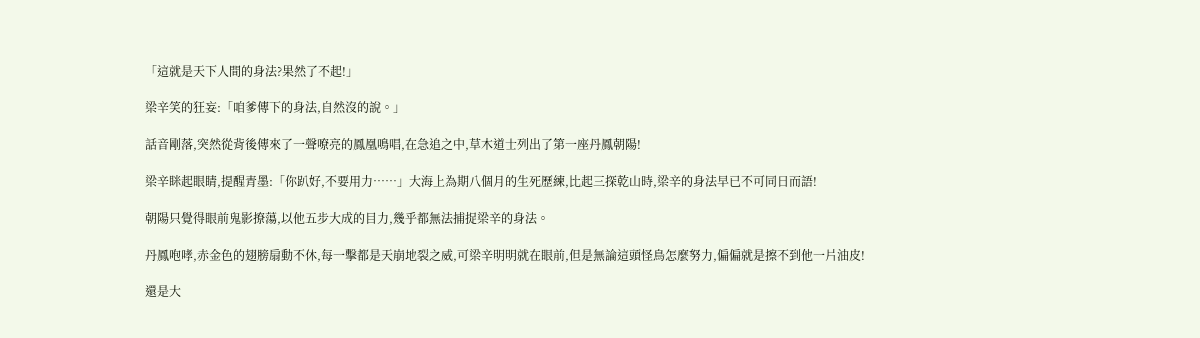「這就是天下人間的身法?果然了不起!」

梁辛笑的狂妄:「咱爹傳下的身法,自然沒的說。」

話音剛落,突然從背後傳來了一聲嘹亮的鳳凰鳴唱,在急追之中,草木道士列出了第一座丹鳳朝陽!

梁辛眯起眼睛,提醒青墨:「你趴好,不要用力……」大海上為期八個月的生死歷練,比起三探乾山時,梁辛的身法早已不可同日而語!

朝陽只覺得眼前鬼影撩蕩,以他五步大成的目力,幾乎都無法捕捉梁辛的身法。

丹鳳咆哮,赤金色的翅膀扇動不休,每一擊都是天崩地裂之威,可梁辛明明就在眼前,但是無論這頭怪鳥怎麼努力,偏偏就是擦不到他一片油皮!

還是大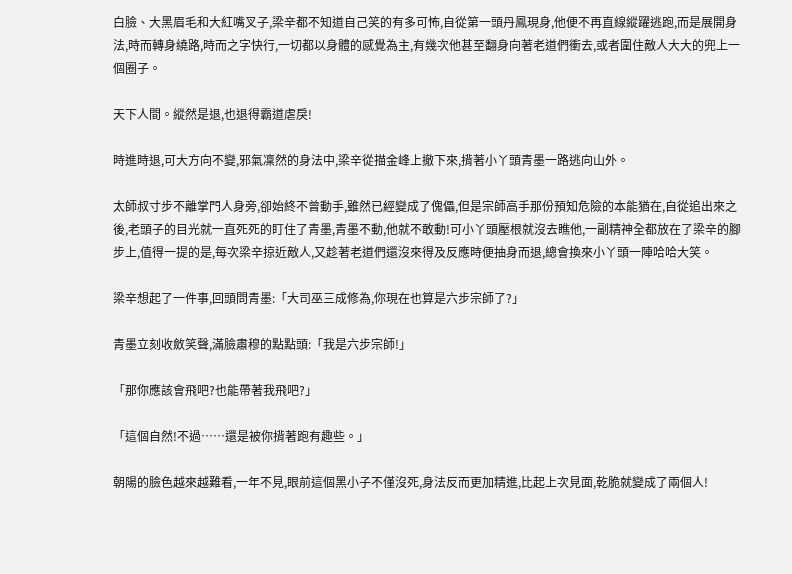白臉、大黑眉毛和大紅嘴叉子,梁辛都不知道自己笑的有多可怖,自從第一頭丹鳳現身,他便不再直線縱躍逃跑,而是展開身法,時而轉身繞路,時而之字快行,一切都以身體的感覺為主,有幾次他甚至翻身向著老道們衝去,或者圍住敵人大大的兜上一個圈子。

天下人間。縱然是退,也退得霸道虐戾!

時進時退,可大方向不變,邪氣凜然的身法中,梁辛從描金峰上撤下來,揹著小丫頭青墨一路逃向山外。

太師叔寸步不離掌門人身旁,卻始終不曾動手,雖然已經變成了傀儡,但是宗師高手那份預知危險的本能猶在,自從追出來之後,老頭子的目光就一直死死的盯住了青墨,青墨不動,他就不敢動!可小丫頭壓根就沒去瞧他,一副精神全都放在了梁辛的腳步上,值得一提的是,每次梁辛掠近敵人,又趁著老道們還沒來得及反應時便抽身而退,總會換來小丫頭一陣哈哈大笑。

梁辛想起了一件事,回頭問青墨:「大司巫三成修為,你現在也算是六步宗師了?」

青墨立刻收斂笑聲,滿臉肅穆的點點頭:「我是六步宗師!」

「那你應該會飛吧?也能帶著我飛吧?」

「這個自然!不過……還是被你揹著跑有趣些。」

朝陽的臉色越來越難看,一年不見,眼前這個黑小子不僅沒死,身法反而更加精進,比起上次見面,乾脆就變成了兩個人!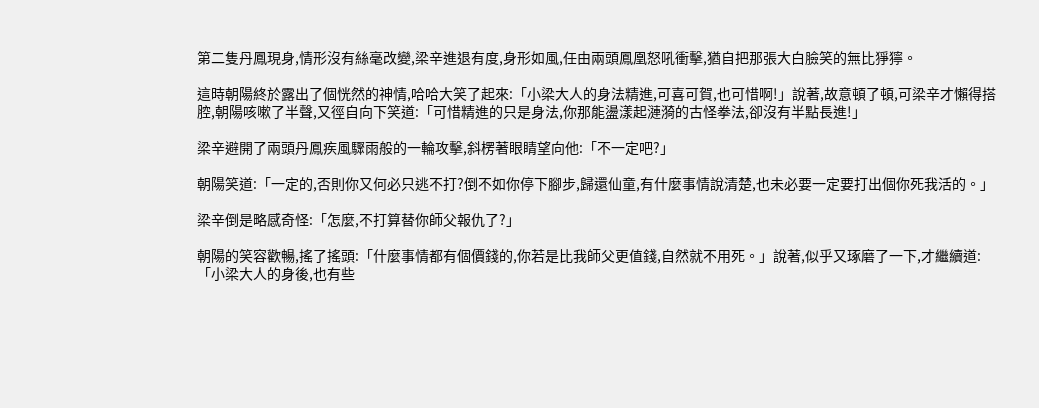第二隻丹鳳現身,情形沒有絲毫改變,梁辛進退有度,身形如風,任由兩頭鳳凰怒吼衝擊,猶自把那張大白臉笑的無比猙獰。

這時朝陽終於露出了個恍然的神情,哈哈大笑了起來:「小梁大人的身法精進,可喜可賀,也可惜啊!」說著,故意頓了頓,可梁辛才懶得搭腔,朝陽咳嗽了半聲,又徑自向下笑道:「可惜精進的只是身法,你那能盪漾起漣漪的古怪拳法,卻沒有半點長進!」

梁辛避開了兩頭丹鳳疾風驟雨般的一輪攻擊,斜楞著眼睛望向他:「不一定吧?」

朝陽笑道:「一定的,否則你又何必只逃不打?倒不如你停下腳步,歸還仙童,有什麼事情說清楚,也未必要一定要打出個你死我活的。」

梁辛倒是略感奇怪:「怎麼,不打算替你師父報仇了?」

朝陽的笑容歡暢,搖了搖頭:「什麼事情都有個價錢的,你若是比我師父更值錢,自然就不用死。」說著,似乎又琢磨了一下,才繼續道:「小梁大人的身後,也有些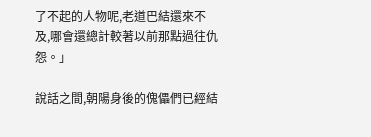了不起的人物呢,老道巴結還來不及,哪會還總計較著以前那點過往仇怨。」

說話之間,朝陽身後的傀儡們已經結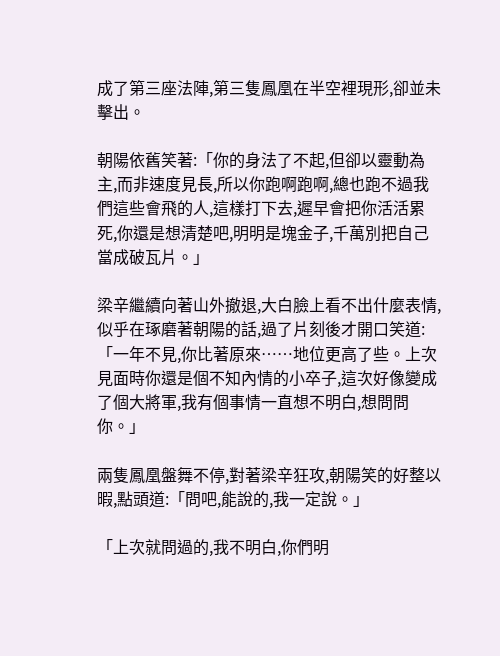成了第三座法陣,第三隻鳳凰在半空裡現形,卻並未擊出。

朝陽依舊笑著:「你的身法了不起,但卻以靈動為主,而非速度見長,所以你跑啊跑啊,總也跑不過我們這些會飛的人,這樣打下去,遲早會把你活活累死,你還是想清楚吧,明明是塊金子,千萬別把自己當成破瓦片。」

梁辛繼續向著山外撤退,大白臉上看不出什麼表情,似乎在琢磨著朝陽的話,過了片刻後才開口笑道:「一年不見,你比著原來……地位更高了些。上次見面時你還是個不知內情的小卒子,這次好像變成了個大將軍,我有個事情一直想不明白,想問問你。」

兩隻鳳凰盤舞不停,對著梁辛狂攻,朝陽笑的好整以暇,點頭道:「問吧,能說的,我一定說。」

「上次就問過的,我不明白,你們明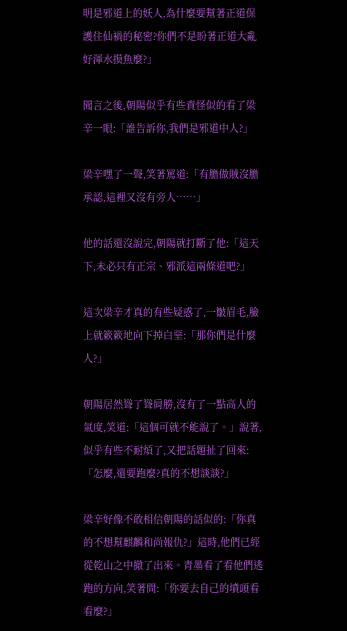明是邪道上的妖人,為什麼要幫著正道保護住仙禍的秘密?你們不是盼著正道大亂好渾水摸魚麼?」

聞言之後,朝陽似乎有些責怪似的看了梁辛一眼:「誰告訴你,我們是邪道中人?」

梁辛嘿了一聲,笑著罵道:「有膽做賊沒膽承認,這裡又沒有旁人……」

他的話還沒說完,朝陽就打斷了他:「這天下,未必只有正宗、邪派這兩條道吧?」

這次梁辛才真的有些疑惑了,一皺眉毛,臉上就簌簌地向下掉白堊:「那你們是什麼人?」

朝陽居然聳了聳肩膀,沒有了一點高人的氣度,笑道:「這個可就不能說了。」說著,似乎有些不耐煩了,又把話題扯了回來:「怎麼,還要跑麼?真的不想談談?」

梁辛好像不敢相信朝陽的話似的:「你真的不想幫麒麟和尚報仇?」這時,他們已經從乾山之中撤了出來。青墨看了看他們逃跑的方向,笑著問:「你要去自己的墳頭看看麼?」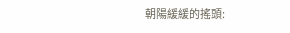朝陽緩緩的搖頭: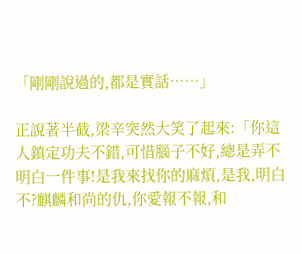「剛剛說過的,都是實話……」

正說著半截,梁辛突然大笑了起來:「你這人鎮定功夫不錯,可惜腦子不好,總是弄不明白一件事!是我來找你的麻煩,是我,明白不?麒麟和尚的仇,你愛報不報,和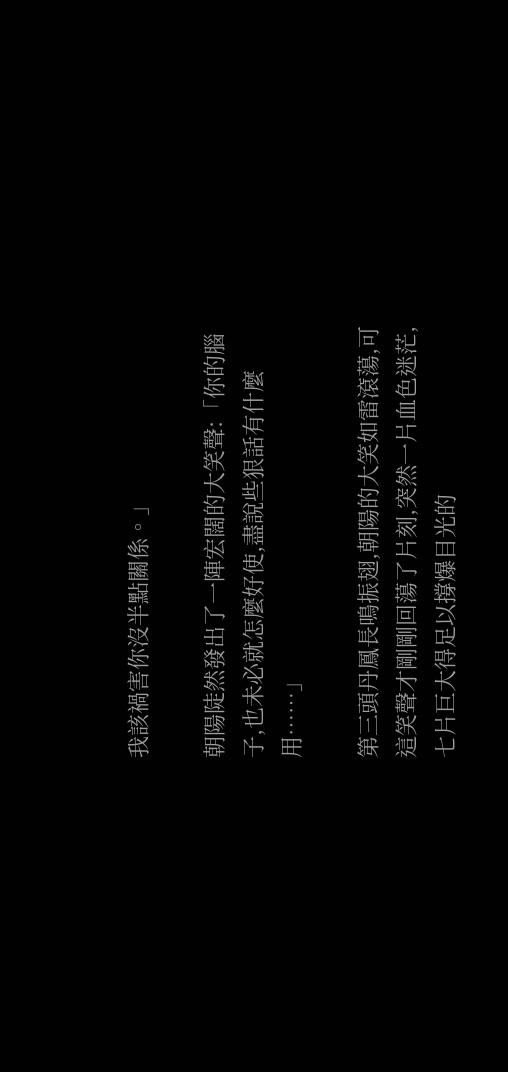我該禍害你沒半點關係。」

朝陽陡然發出了一陣宏闊的大笑聲:「你的腦子,也未必就怎麼好使,盡說些狠話有什麼用……」

第三頭丹鳳長鳴振翅,朝陽的大笑如雷滾蕩,可這笑聲才剛剛回蕩了片刻,突然一片血色迷茫,七片巨大得足以撐爆目光的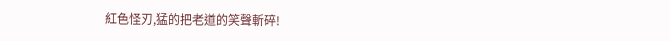紅色怪刃,猛的把老道的笑聲斬碎!